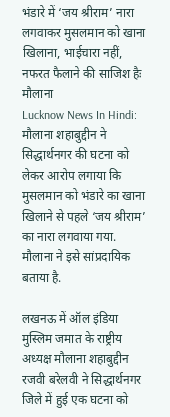भंडारे में ‘जय श्रीराम’ नारा लगवाकर मुसलमान को खाना खिलाना, भाईचारा नहीं, नफरत फैलाने की साजिश हैः मौलाना
Lucknow News In Hindi: मौलाना शहाबुद्दीन ने सिद्धार्थनगर की घटना को लेकर आरोप लगाया कि मुसलमान को भंडारे का खाना खिलाने से पहले ‘जय श्रीराम’ का नारा लगवाया गया. मौलाना ने इसे सांप्रदायिक बताया है.

लखनऊ में ऑल इंडिया मुस्लिम जमात के राष्ट्रीय अध्यक्ष मौलाना शहाबुद्दीन रजवी बरेलवी ने सिद्धार्थनगर जिले में हुई एक घटना को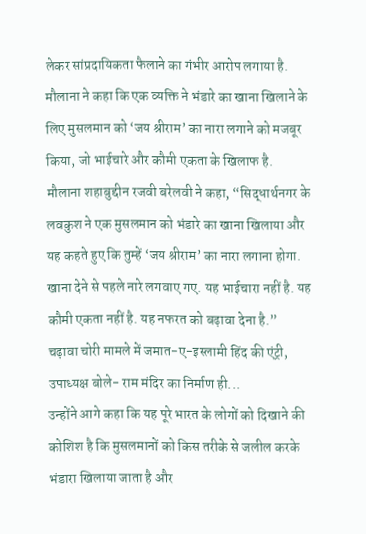लेकर सांप्रदायिकता फैलाने का गंभीर आरोप लगाया है. मौलाना ने कहा कि एक व्यक्ति ने भंडारे का खाना खिलाने के लिए मुसलमान को ‘जय श्रीराम’ का नारा लगाने को मजबूर किया, जो भाईचारे और कौमी एकता के खिलाफ है.
मौलाना शहाबुद्दीन रजवी बरेलवी ने कहा, “सिद्धार्थनगर के लवकुश ने एक मुसलमान को भंडारे का खाना खिलाया और यह कहते हुए कि तुम्हें ‘जय श्रीराम’ का नारा लगाना होगा. खाना देने से पहले नारे लगवाए गए. यह भाईचारा नहीं है. यह कौमी एकता नहीं है. यह नफरत को बढ़ावा देना है.”
चढ़ावा चोरी मामले में जमात-ए-इस्लामी हिंद की एंट्री, उपाध्यक्ष बोले- राम मंदिर का निर्माण ही...
उन्होंने आगे कहा कि यह पूरे भारत के लोगों को दिखाने की कोशिश है कि मुसलमानों को किस तरीके से जलील करके भंडारा खिलाया जाता है और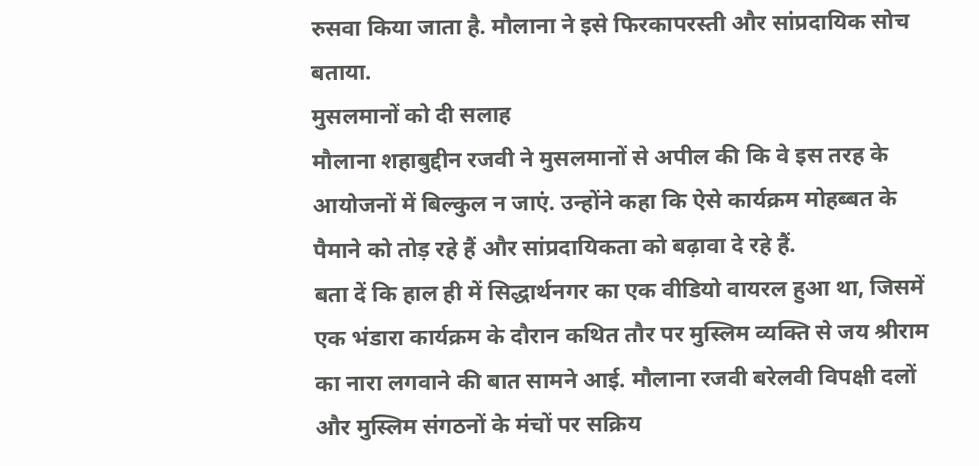रुसवा किया जाता है. मौलाना ने इसे फिरकापरस्ती और सांप्रदायिक सोच बताया.
मुसलमानों को दी सलाह
मौलाना शहाबुद्दीन रजवी ने मुसलमानों से अपील की कि वे इस तरह के आयोजनों में बिल्कुल न जाएं. उन्होंने कहा कि ऐसे कार्यक्रम मोहब्बत के पैमाने को तोड़ रहे हैं और सांप्रदायिकता को बढ़ावा दे रहे हैं.
बता दें कि हाल ही में सिद्धार्थनगर का एक वीडियो वायरल हुआ था, जिसमें एक भंडारा कार्यक्रम के दौरान कथित तौर पर मुस्लिम व्यक्ति से जय श्रीराम का नारा लगवाने की बात सामने आई. मौलाना रजवी बरेलवी विपक्षी दलों और मुस्लिम संगठनों के मंचों पर सक्रिय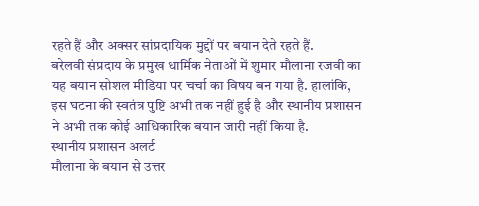रहते हैं और अक्सर सांप्रदायिक मुद्दों पर बयान देते रहते हैं.
बरेलवी संप्रदाय के प्रमुख धार्मिक नेताओं में शुमार मौलाना रजवी का यह बयान सोशल मीडिया पर चर्चा का विषय बन गया है. हालांकि, इस घटना की स्वतंत्र पुष्टि अभी तक नहीं हुई है और स्थानीय प्रशासन ने अभी तक कोई आधिकारिक बयान जारी नहीं किया है.
स्थानीय प्रशासन अलर्ट
मौलाना के बयान से उत्तर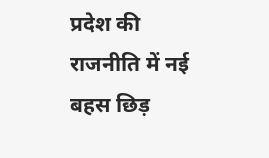प्रदेश की राजनीति में नई बहस छिड़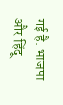गई है. भाजपा और हिंदू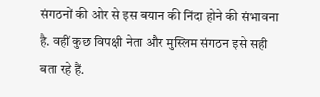संगठनों की ओर से इस बयान की निंदा होने की संभावना है. वहीं कुछ विपक्षी नेता और मुस्लिम संगठन इसे सही बता रहे हैं.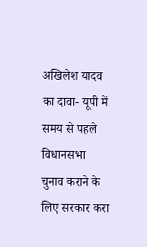अखिलेश यादव का दावा- यूपी में समय से पहले विधानसभा चुनाव कराने के लिए सरकार करा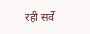रही सर्वे